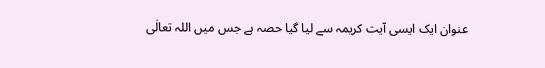عنوان ایک ایسی آیت کریمہ سے لیا گیا حصہ ہے جس میں اللہ تعالٰی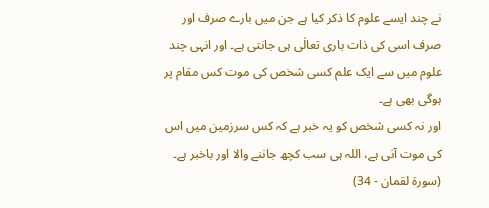نے چند ایسے علوم کا ذکر کیا ہے جن میں بارے صرف اور صرف اسی کی ذات باری تعالٰی ہی جانتی ہے۔ اور انہی چند علوم میں سے ایک علم کسی شخص کی موت کس مقام پر ہوگی بھی ہے۔
اور نہ کسی شخص کو یہ خبر ہے کہ کس سرزمین میں اس کی موت آنی ہے، اللہ ہی سب کچھ جاننے والا اور باخبر ہے۔ (سورۃ لقمان - 34)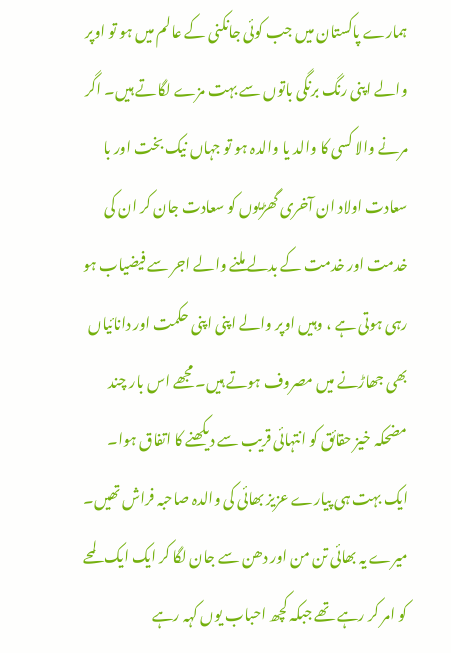ہمارے پاکستان میں جب کوئی جانکنی کے عالم میں ہو تو اوپر والے اپنی رنگ برنگی باتوں سے بہت مزے لگاتے ہیں۔ اگر مرنے والا کسی کا والد یا والدہ ہو تو جہاں نیک بخت اور با سعادت اولاد ان آخری گھڑیوں کو سعادت جان کر ان کی خدمت اور خدمت کے بدلے ملنے والے اجر سے فیضیاب ہو رہی ہوتی ہے ، وہیں اوپر والے اپنی اپنی حکمت اور دانائیاں بھی جھاڑنے میں مصروف ہوتے ہیں۔ مجھے اس بار چند مضحکہ خیز حقائق کو انتہائی قریب سے دیکھنے کا اتفاق ہوا۔
ایک بہت ہی پیارے عزیز بھائی کی والدہ صاحبہ فراش تھیں۔ میرے یہ بھائی تن من اور دھن سے جان لگا کر ایک ایک لمحے کو امر کر رہے تھے جبکہ کچھ احباب یوں کہہ رہے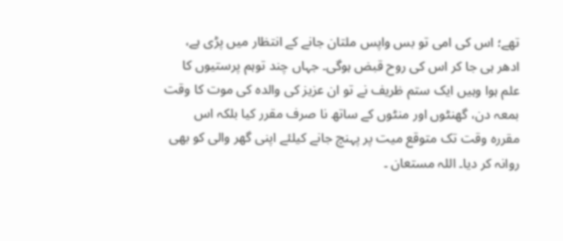تھے؛ اس کی امی تو بس واپس ملتان جانے کے انتظار میں پڑی ہے، ادھر ہی جا کر اس کی روح قبض ہوگی۔ جہاں چند توہم پرستیوں کا علم ہوا وہیں ایک ستم ظریف نے تو ان عزیز کی والدہ کی موت کا وقت بمعہ دن، گھنٹوں اور منٹوں کے ساتھ نا صرف مقرر کیا بلکہ اس مقررہ وقت تک متوقع میت پر پہنچ جانے کیلئے اپنی گھر والی کو بھی روانہ کر دیا۔ اللہ مستعان ۔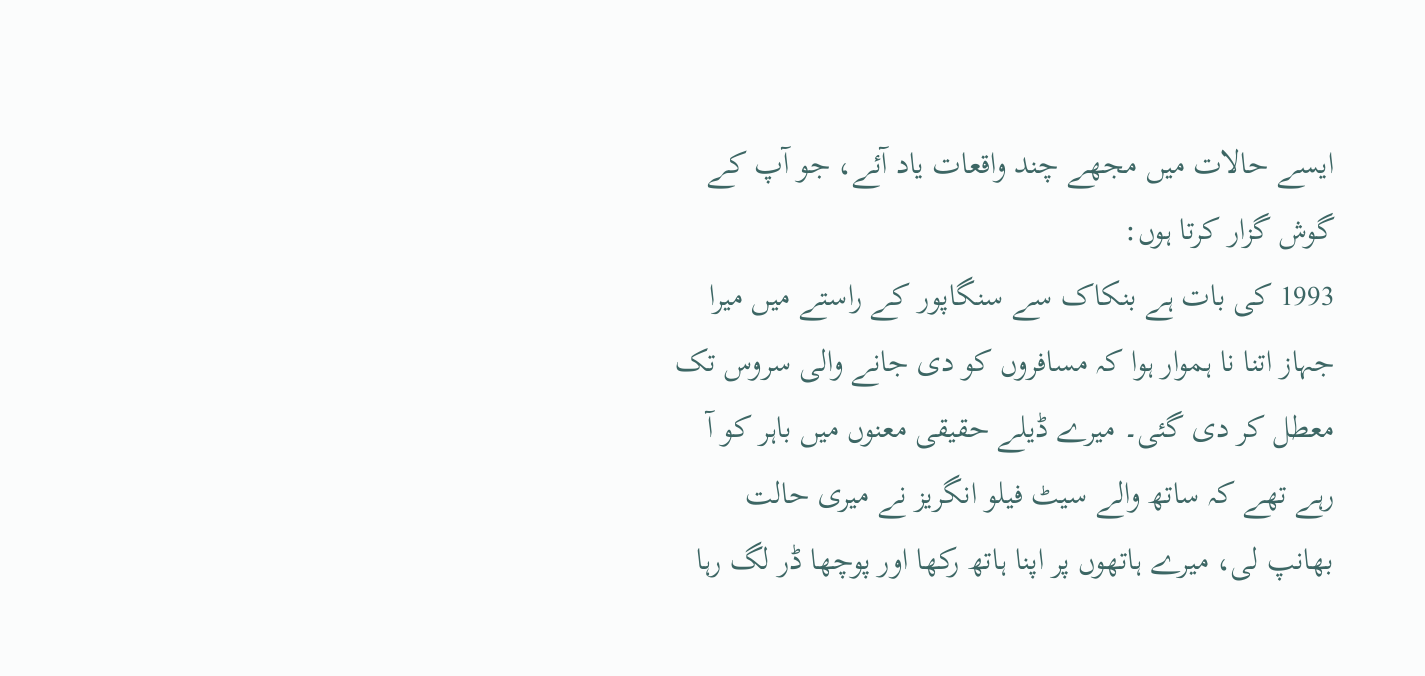ایسے حالات میں مجھے چند واقعات یاد آئے، جو آپ کے گوش گزار کرتا ہوں:
1993 کی بات ہے بنکاک سے سنگاپور کے راستے میں میرا جہاز اتنا نا ہموار ہوا کہ مسافروں کو دی جانے والی سروس تک معطل کر دی گئی۔ میرے ڈیلے حقیقی معنوں میں باہر کو آ رہے تھے کہ ساتھ والے سیٹ فیلو انگریز نے میری حالت بھانپ لی، میرے ہاتھوں پر اپنا ہاتھ رکھا اور پوچھا ڈر لگ رہا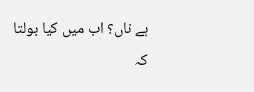ہے ناں؟ اب میں کیا بولتا کہ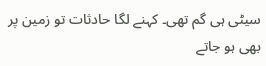سیٹی ہی گم تھی۔ کہنے لگا حادثات تو زمین پر بھی ہو جاتے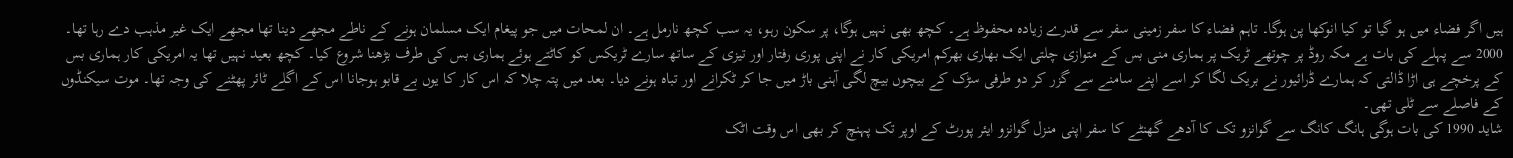ہیں اگر فضاء میں ہو گیا تو کیا انوکھا پن ہوگا۔ تاہم فضاء کا سفر زمینی سفر سے قدرے زیادہ محفوظ ہے۔ کچھ بھی نہیں ہوگا، پر سکون رہو، یہ سب کچھ نارمل ہے۔ ان لمحات میں جو پیغام ایک مسلمان ہونے کے ناطے مجھے دینا تھا مجھے ایک غیر مذہب دے رہا تھا۔
2000 سے پہلے کی بات ہے مکہ روڈ پر چوتھے ٹریک پر ہماری منی بس کے متوازی چلتی ایک بھاری بھرکم امریکی کار نے اپنی پوری رفتار اور تیزی کے ساتھ سارے ٹریکس کو کاٹتے ہوئے ہماری بس کی طرف بڑھنا شروع کیا۔ کچھ بعید نہیں تھا یہ امریکی کار ہماری بس کے پرخچے ہی اڑا ڈالتی کہ ہمارے ڈرائیور نے بریک لگا کر اسے اپنے سامنے سے گزر کر دو طرفی سڑک کے بیچوں بیچ لگی آہنی باڑ میں جا کر ٹکرانے اور تباہ ہونے دیا۔ بعد میں پتہ چلا کہ اس کار کا یوں بے قابو ہوجانا اس کے اگلے ٹائر پھٹنے کی وجہ تھا۔ موت سیکنڈوں کے فاصلے سے ٹلی تھی۔
شاید 1990 کی بات ہوگی ہانگ کانگ سے گوانزو تک کا آدھے گھنٹے کا سفر اپنی منزل گوانزو ایئر پورٹ کے اوپر تک پہنچ کر بھی اس وقت اٹک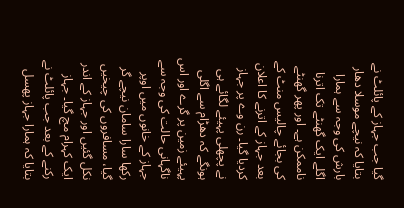گیا جب جہاز کے پائلٹ نے بتایا کہ نیچے موسلا دھار بارش کی وجہ سے ہمارا اگلے ایک گھنٹے تک اترنا ناممکن ہے۔ اور پھر گھنٹے کی بجائے چالیس منٹ کے بعد جہاز کے اترنے کا اعلان کردیا گیا۔ رن وے پر جہاز نے پچھلی پہیئے لگائے ہی ہونگے کہ دھڑام سے اگلی پہیئے زمین پر گرے اور اس ناگہانی حالت کی وجہ سے جہاز کے خانوں میں اوپر رکھا سارا سامان نیچے گر گیا، مسافروں کی چیخیں نکل گئیں اور جہاز کے اندر ایک کہرام مچ گیا۔ جہاز رکنے کے بعد جب پائلٹ نے بتایا کہ ہمارا جہاز پھسل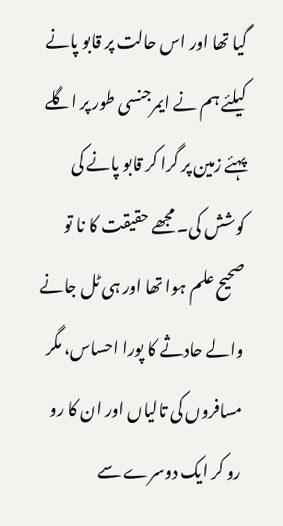گیا تھا اور اس حالت پر قابو پانے کیلئے ہم نے ایمرجنسی طور پر اگلے پہئے زمین پر گرا کر قابو پانے کی کوشش کی۔ مجھے حقیقت کا نا تو صحیح علم ہوا تھا اور ہی ٹل جانے والے حادثے کا پورا احساس، مگر مسافروں کی تالیاں اور ان کا رو رو کر ایک دوسرے سے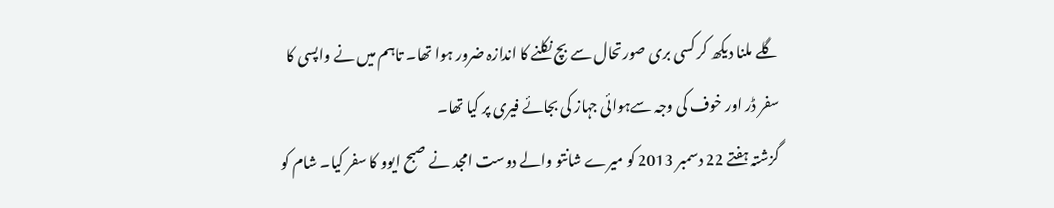گلے ملنا دیکھ کر کسی بری صورتحال سے بچ نکلنے کا اندازہ ضرور ہوا تھا۔ تاہم میں نے واپسی کا سفر ڈر اور خوف کی وجہ سےہوائی جہاز کی بجائے فیری پر کیا تھا۔
گزشتہ ہفتے 22 دسمبر 2013 کو میرے شانتو والے دوست امجد نے صبح ایوو کا سفر کیا۔ شام کو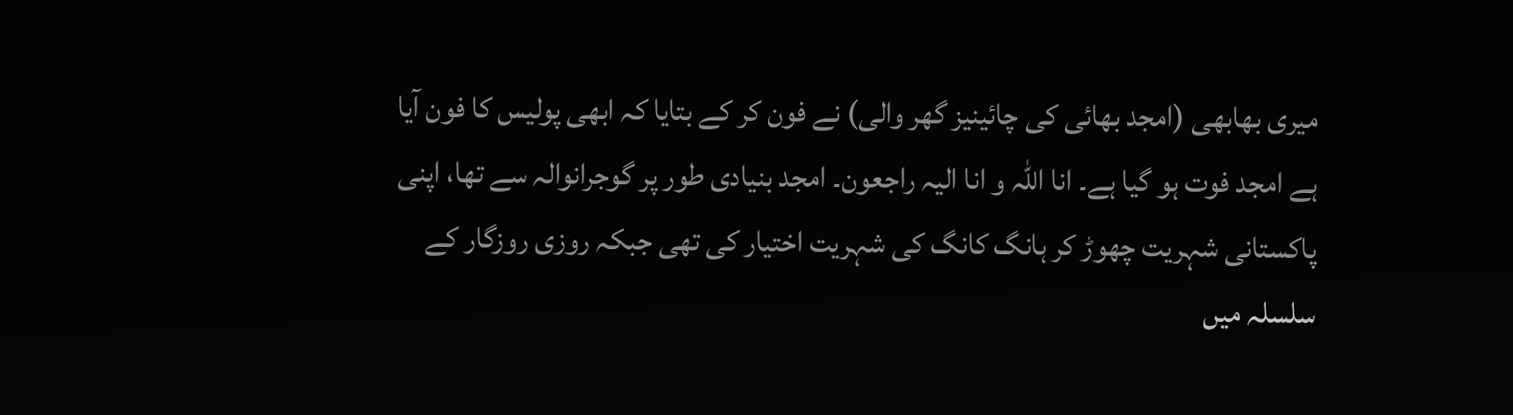میری بھابھی (امجد بھائی کی چائینیز گھر والی) نے فون کر کے بتایا کہ ابھی پولیس کا فون آیا ہے امجد فوت ہو گیا ہے۔ انا اللہ و انا الیہ راجعون۔ امجد بنیادی طور پر گوجرانوالہ سے تھا، اپنی پاکستانی شہریت چھوڑ کر ہانگ کانگ کی شہریت اختیار کی تھی جبکہ روزی روزگار کے سلسلہ میں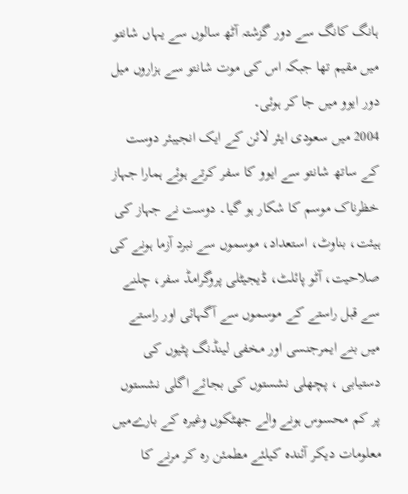ہانگ کانگ سے دور گزشتہ آٹھ سالوں سے یہاں شانتو میں مقیم تھا جبکہ اس کی موت شانتو سے ہزاروں میل دور ایوو میں جا کر ہوئی۔
2004 میں سعودی ایئر لائن کے ایک انجیبئر دوست کے ساتھ شانتو سے ایوو کا سفر کرتے ہوئے ہمارا جہاز خظرناک موسم کا شکار ہو گیا۔ دوست نے جہاز کی ہیئت، بناوٹ، استعداد، موسموں سے نبرد آزما ہونے کی صلاحیت، آٹو پائلٹ، ڈیجیٹلی پروگرامڈ سفر، چلنے سے قبل راستے کے موسموں سے آگہائی اور راستے میں بنے ایمرجنسی اور مخفی لینڈنگ پٹیوں کی دستیابی ، پچھلی نشستوں کی بجائے اگلی نشستوں پر کم محسوس ہونے والے جھٹکوں وغیرہ کے بارےمیں معلومات دیکر آئندہ کیلئے مطمئن رہ کر مرنے کا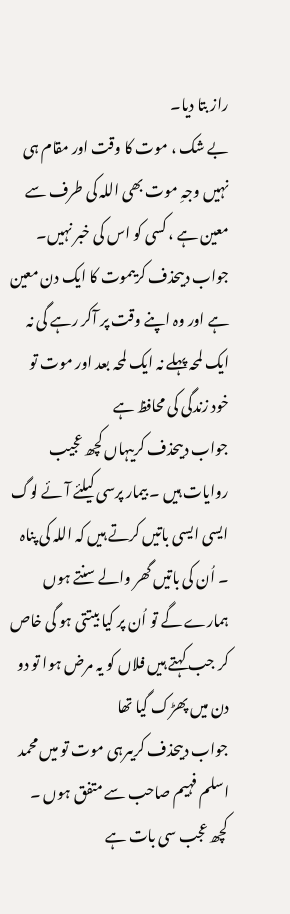راز بتا دیا۔
بے شک ، موت کا وقت اور مقام ہی نہیں وجہِ موت بھی اللہ کی طرف سے معین ہے ، کسی کو اس کی خبر نہیں۔
جواب دیںحذف کریںموت کا ایک دن معین ہے اور وہ اپنے وقت پر آکر رہے گی نہ ایک لمحہ پہلے نہ ایک لمحہ بعد اور موت تو خود زندگی کی محافظ ہے
جواب دیںحذف کریںہاں کچھ عجیب روایات ہیں ۔ بیمار پرسی کیلئے آئے لوگ ایسی ایسی باتیں کرتے ہیں کہ اللہ کی پناہ ۔ اُن کی باتیں گھر والے سنتے ہوں ہمارے گے تو اُن پر کیا بیتتی ہو گی خاص کر جب کہتے ہیں فلاں کو یہ مرض ہوا تو دو دن میں پھڑک گیا تھا
جواب دیںحذف کریںرہی موت تو میں محمد اسلم فہیم صاحب سے متفق ہوں ۔ کچھ عجب سی بات ہے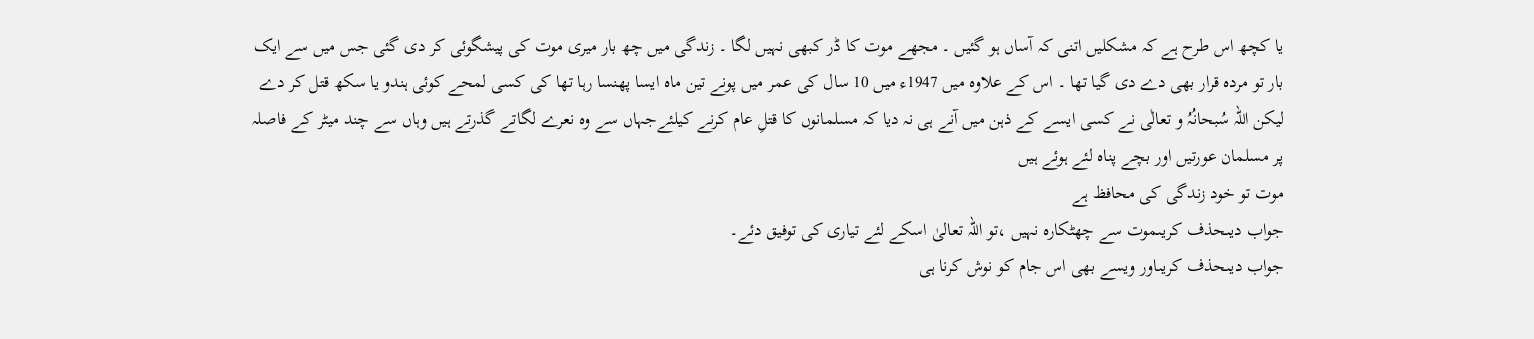یا کچھ اس طرح ہے کہ مشکلیں اتنی کہ آساں ہو گئیں ۔ مجھے موت کا ڈر کبھی نہیں لگا ۔ زندگی میں چھ بار میری موت کی پیشگوئی کر دی گئی جس میں سے ایک بار تو مردہ قرار بھی دے دی گیا تھا ۔ اس کے علاوہ میں 1947ء میں 10 سال کی عمر میں پونے تین ماہ ایسا پھنسا رہا تھا کی کسی لمحے کوئی ہندو یا سکھ قتل کر دے لیکن اللہ سُبحانُہُ و تعالٰی نے کسی ایسے کے ذہن میں آنے ہی نہ دیا کہ مسلمانوں کا قتلِ عام کرنے کیلئےجہاں سے وہ نعرے لگاتے گذرتے ہیں وہاں سے چند میٹر کے فاصلہ پر مسلمان عورتیں اور بچے پناہ لئے ہوئے ہیں
موت تو خود زندگی کی محافظ ہے
جواب دیںحذف کریںموت سے چھٹکارہ نہیں ،تو اللہ تعالیٰ اسکے لئے تیاری کی توفیق دئے۔
جواب دیںحذف کریںاور ویسے بھی اس جام کو نوش کرنا ہی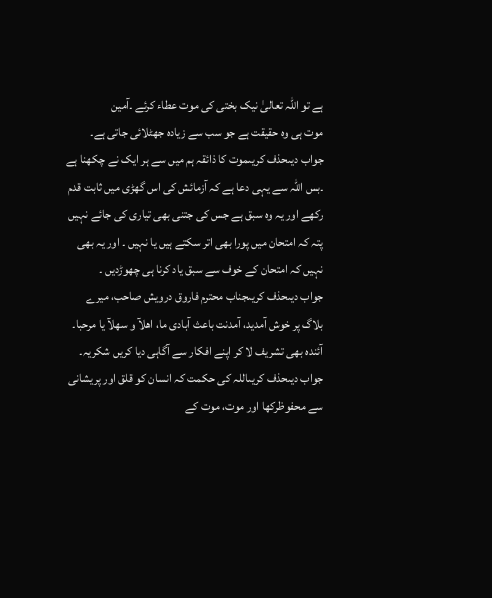ہے تو اللہ تعالیٰ نیک بختی کی موت عطاء کرئے ۔آمین
موت ہی وہ حقیقت ہے جو سب سے زیادہ جھٹلائی جاتی ہے۔
جواب دیںحذف کریںموت کا ذائقہ ہم میں سے ہر ایک نے چکھنا ہے ۔بس اللہ سے یہی دعا ہے کہ آزمائش کی اس گھڑی میں ثابت قدم رکھے اور یہ وہ سبق ہے جس کی جتنی بھی تیاری کی جائے نہیں پتہ کہ امتحان میں پورا بھی اتر سکتے ہیں یا نہیں ۔ اور یہ بھی نہیں کہ امتحان کے خوف سے سبق یاد کرنا ہی چھوڑدیں ۔
جواب دیںحذف کریںجناب محترم فاروق درویش صاحب، میرے بلاگ پر خوش آمدید، آمدنت باعث آبادی ما، اھلآ و سھلآ یا مرحبا۔ آئندہ بھی تشریف لا کر اپنے افکار سے آگاہی دیا کریں شکریہ۔
جواب دیںحذف کریںاللہ کی حکمت کہ انسان کو قلق اور پریشانی سے محفوظرکھا اور موت، موت کے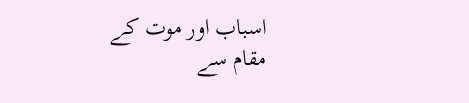اسباب اور موت کے مقام سے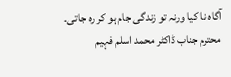آگاہ نا کیا ورنہ تو زندگی جام ہو کر رہ جاتی۔
محترم جناب ڈاکٹر محمد اسلم فہیم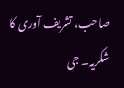صاحب، تشریف آوری کا شکریہ۔ جی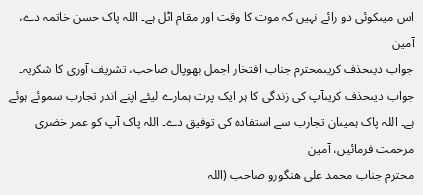اس میںکوئی دو رائے نہیں کہ موت کا وقت اور مقام اٹل ہے۔ اللہ پاک حسن خاتمہ دے، آمین
جواب دیںحذف کریںمحترم جناب افتخار اجمل بھوپال صاحب، تشریف آوری کا شکریہ۔
جواب دیںحذف کریںآپ کی زندگی کا ہر ایک پرت ہمارے لیئے اپنے اندر تجارب سموئے ہوئے ہے۔ اللہ پاک ہمیںان تجارب سے استفادہ کی توفیق دے۔ اللہ پاک آپ کو عمر خضری مرحمت فرمائیں، آمین
محترم جناب محمد علی ھنگورو صاحب (اللہ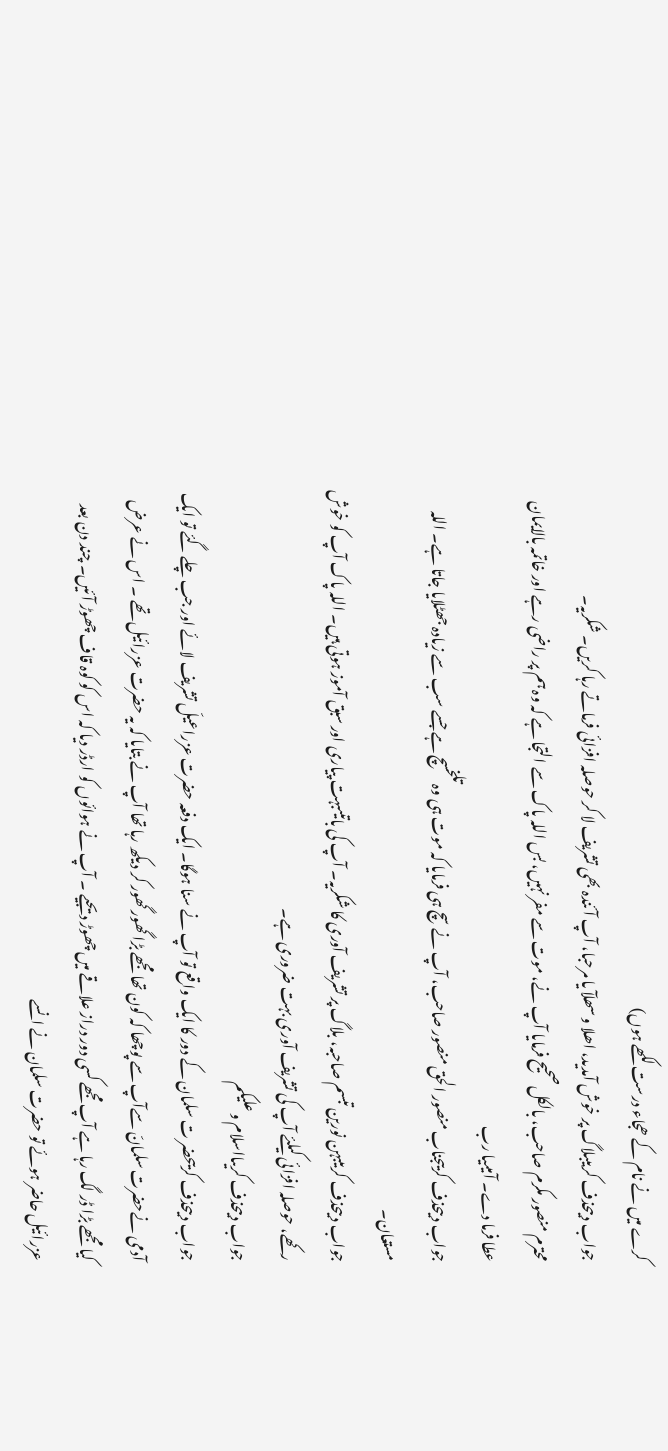کرے میں نے نام کے ھجاء درست لکھے ہوں)
جواب دیںحذف کریںبلاگ پر خوش آمدید، اھلا و سھلآ یا مرحبا، آپ آئندہ بھی تشریف لا کر حوصلہ افزائی فرماتے رہا کریں۔ شکریہ۔
محترم منصور مکرم صاحب، بالکل صحیح فرمایا آپ نے، موت سے مفر نہیں، بس اللہ پاک سے التجا ہے کہ وہ ہم پر راضی رہے اور خاتمہ بالایمان عطا فرما دے۔ آمیںیا رب
جواب دیںحذف کریںجناب منصور الحق منصور صاحب، آپ نے سچ ہی فرمایا کہ موت ہی وہ تلخسچ ہے جسے سب سے زیادہ جھٹلایا جاتا ہے۔ اللہ مستعان۔
جواب دیںحذف کریںبہن نورین تبسم صاحبہ، بلاگ پر تشریف آوری کا شکریہ۔ آپ کی باتیںبہت پیاری اور سبق آموز ہوتی ہیں۔ اللہ پاک آپ کو خوش رکھے، حوصلہ افزائی کیلئے آپ کی تشریف آوری بہت ضروری ہے۔
جواب دیںحذف کریںااسلام و علیکم
جواب دیںحذف کریںحضر ت سلمان کے دور کا ایک واقع تو آپ نے سنا ہوگا۔ ایک دفعہ حضرت عزراعیلّ تشریف لائے اور جب چلے گئے تو ایک آدمی نےحضرت سلمانّ سےآپ سے پوچھا کہ کون تھا مجھے بڑا گھور گھور کر دیکھ رہا تھا آپ نے بتایا کہ یہ حضرت عزرائیل تھے ۔ اس نے عرض کیا مجھے بڑا ڈر لگ رہا ہے آپ مجھے کسی دور دراز علاقے میں چھوڑ دیجیے ۔ آپ نے ہوائوں کو ارڈر دیا کہ اس کو کوہ قاف چھوڑ آئیں۔ چند دن بعد عزرائیل حاضر ہوئے تو حضرت سلمان نے انسے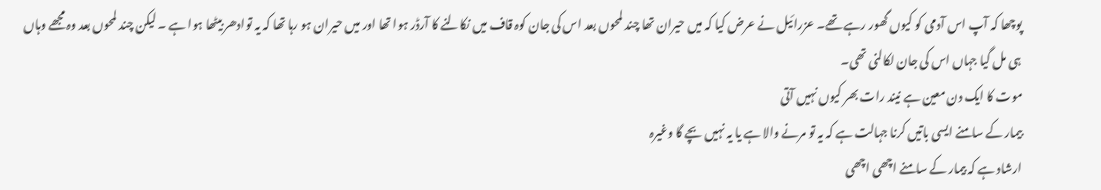پوچھا کہ آپ اس آدمی کو کیوں گھور رہے تھے۔ عزرائیل نے عرض کیا کہ میں حیران تھا چند لمحوں بعد اس کی جان کوہ قاف میں نکالنے کا آرڈر ہوا تھا اور میں حیران ہو رہا تھا کہ یہ توادھر بیٹھا ہوا ہے ۔ لیکن چند لمحوں بعد وہ مجھے وہاں ہی مل گیا جہاں اس کی جان لکالنی تھی۔
موت کا ایک دن معین ہے نیند رات بھر کیوں نہیں آتی
بیمار کے سامنے ایسی باتیں کرنا جہالت ہے کہ یہ تو مرنے والا ہے یا یہ نہیں بچے گا وغیرہ
ارشاد ہے کہ بیمار کے سامنے اچھی اچھی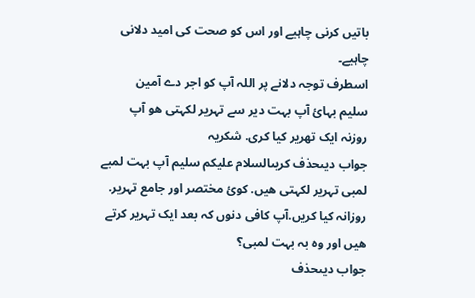باتیں کرنی چاہیے اور اس کو صحت کی امید دلانی چاہیے۔
اسطرف توجہ دلانے پر اللہ آپ کو اجر دے آمین
سلیم بہائ آپ بہت دیر سے تہریر لکہتی ھو آپ روزنہ ایک تھریر کیا کری. شکریہ
جواب دیںحذف کریںالسلام علیکم سلیم آپ بہت لمبے لمبی تہریر لکہتی ھیں. کوئ مختصر اور جامع تہریر. روزانہ کیا کریں.آپ کافی دنوں کہ بعد ایک تہریر کرتے ھیں اور وہ بہ بہت لمبی؟
جواب دیںحذف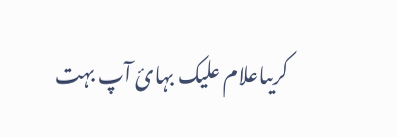کریںاعلام علیک بہائ آپ بہت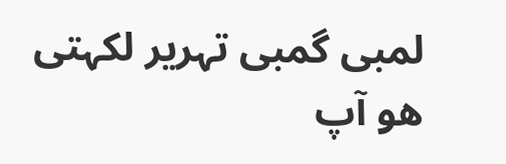لمبی گمبی تہریر لکہتی ھو آپ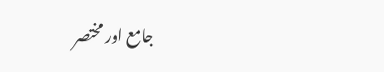جامع اور مختصر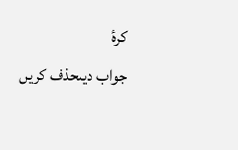کرۂ
جواب دیںحذف کریں